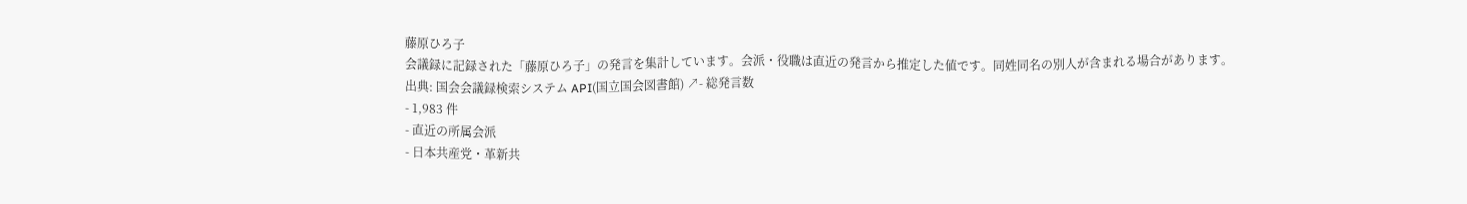藤原ひろ子
会議録に記録された「藤原ひろ子」の発言を集計しています。会派・役職は直近の発言から推定した値です。同姓同名の別人が含まれる場合があります。
出典: 国会会議録検索システム API(国立国会図書館) ↗- 総発言数
- 1,983 件
- 直近の所属会派
- 日本共産党・革新共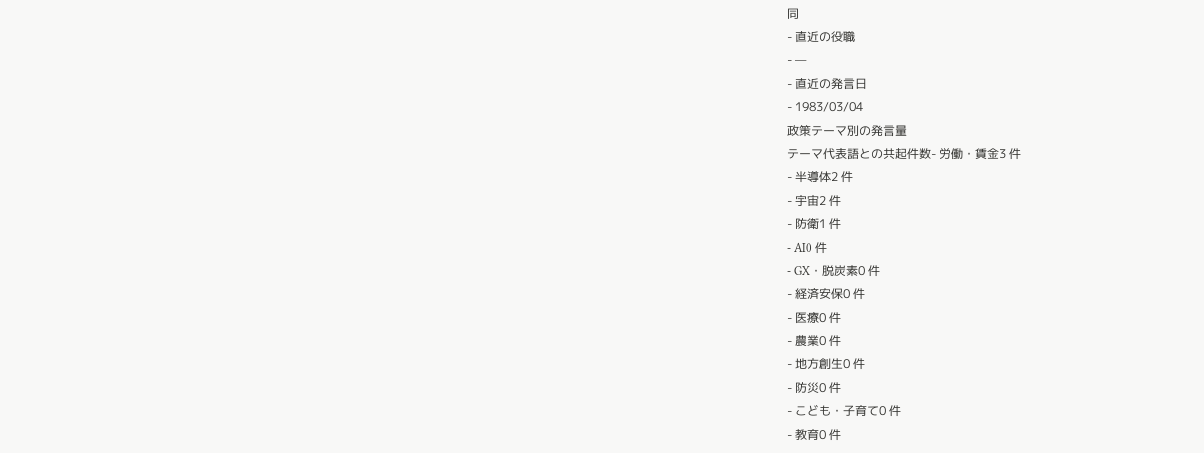同
- 直近の役職
- —
- 直近の発言日
- 1983/03/04
政策テーマ別の発言量
テーマ代表語との共起件数- 労働・賃金3 件
- 半導体2 件
- 宇宙2 件
- 防衛1 件
- AI0 件
- GX・脱炭素0 件
- 経済安保0 件
- 医療0 件
- 農業0 件
- 地方創生0 件
- 防災0 件
- こども・子育て0 件
- 教育0 件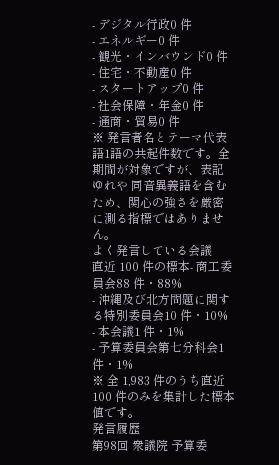- デジタル行政0 件
- エネルギー0 件
- 観光・インバウンド0 件
- 住宅・不動産0 件
- スタートアップ0 件
- 社会保障・年金0 件
- 通商・貿易0 件
※ 発言者名とテーマ代表語1語の共起件数です。全期間が対象ですが、表記ゆれや 同音異義語を含むため、関心の強さを厳密に測る指標ではありません。
よく発言している会議
直近 100 件の標本- 商工委員会88 件・88%
- 沖縄及び北方問題に関する特別委員会10 件・10%
- 本会議1 件・1%
- 予算委員会第七分科会1 件・1%
※ 全 1,983 件のうち直近 100 件のみを集計した標本値です。
発言履歴
第98回 衆議院 予算委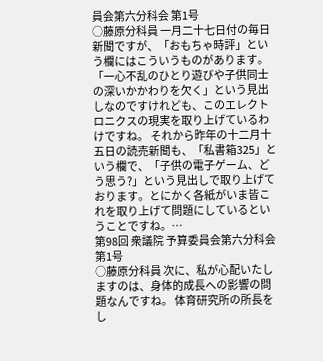員会第六分科会 第1号
○藤原分科員 一月二十七日付の毎日新聞ですが、「おもちゃ時評」という欄にはこういうものがあります。「一心不乱のひとり遊びや子供同士の深いかかわりを欠く」という見出しなのですけれども、このエレクトロニクスの現実を取り上げているわけですね。 それから昨年の十二月十五日の読売新聞も、「私書箱325」という欄で、「子供の電子ゲーム、どう思う?」という見出しで取り上げております。とにかく各紙がいま皆これを取り上げて問題にしているということですね。…
第98回 衆議院 予算委員会第六分科会 第1号
○藤原分科員 次に、私が心配いたしますのは、身体的成長への影響の問題なんですね。 体育研究所の所長をし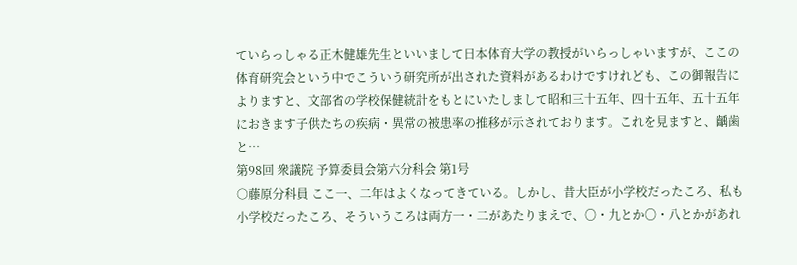ていらっしゃる正木健雄先生といいまして日本体育大学の教授がいらっしゃいますが、ここの体育研究会という中でこういう研究所が出された資料があるわけですけれども、この御報告によりますと、文部省の学校保健統計をもとにいたしまして昭和三十五年、四十五年、五十五年におきます子供たちの疾病・異常の被患率の推移が示されております。これを見ますと、齲歯と…
第98回 衆議院 予算委員会第六分科会 第1号
○藤原分科員 ここ一、二年はよくなってきている。しかし、昔大臣が小学校だったころ、私も小学校だったころ、そういうころは両方一・二があたりまえで、〇・九とか〇・八とかがあれ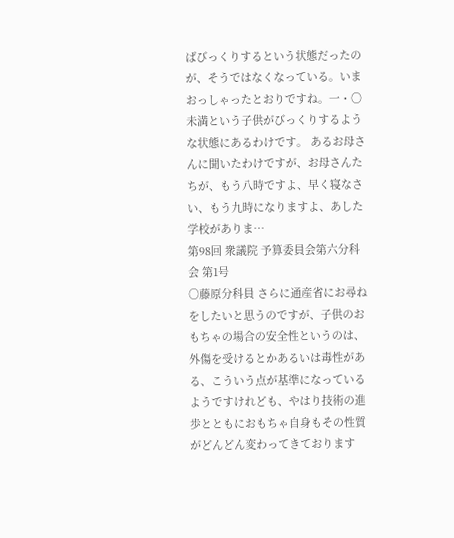ばびっくりするという状態だったのが、そうではなくなっている。いまおっしゃったとおりですね。一・〇未満という子供がびっくりするような状態にあるわけです。 あるお母さんに聞いたわけですが、お母さんたちが、もう八時ですよ、早く寝なさい、もう九時になりますよ、あした学校がありま…
第98回 衆議院 予算委員会第六分科会 第1号
○藤原分科員 さらに通産省にお尋ねをしたいと思うのですが、子供のおもちゃの場合の安全性というのは、外傷を受けるとかあるいは毒性がある、こういう点が基準になっているようですけれども、やはり技術の進歩とともにおもちゃ自身もその性質がどんどん変わってきております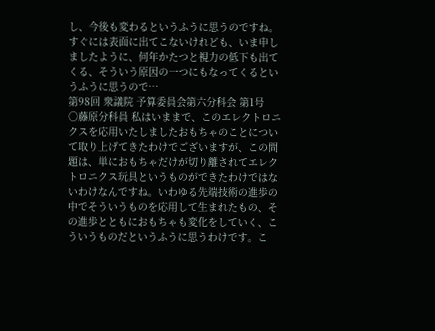し、今後も変わるというふうに思うのですね。すぐには表面に出てこないけれども、いま申しましたように、何年かたつと視力の低下も出てくる、そういう原因の一つにもなってくるというふうに思うので…
第98回 衆議院 予算委員会第六分科会 第1号
○藤原分科員 私はいままで、このエレクトロニクスを応用いたしましたおもちゃのことについて取り上げてきたわけでございますが、この問題は、単におもちゃだけが切り離されてエレクトロニクス玩具というものができたわけではないわけなんですね。いわゆる先端技術の進歩の中でそういうものを応用して生まれたもの、その進歩とともにおもちゃも変化をしていく、こういうものだというふうに思うわけです。こ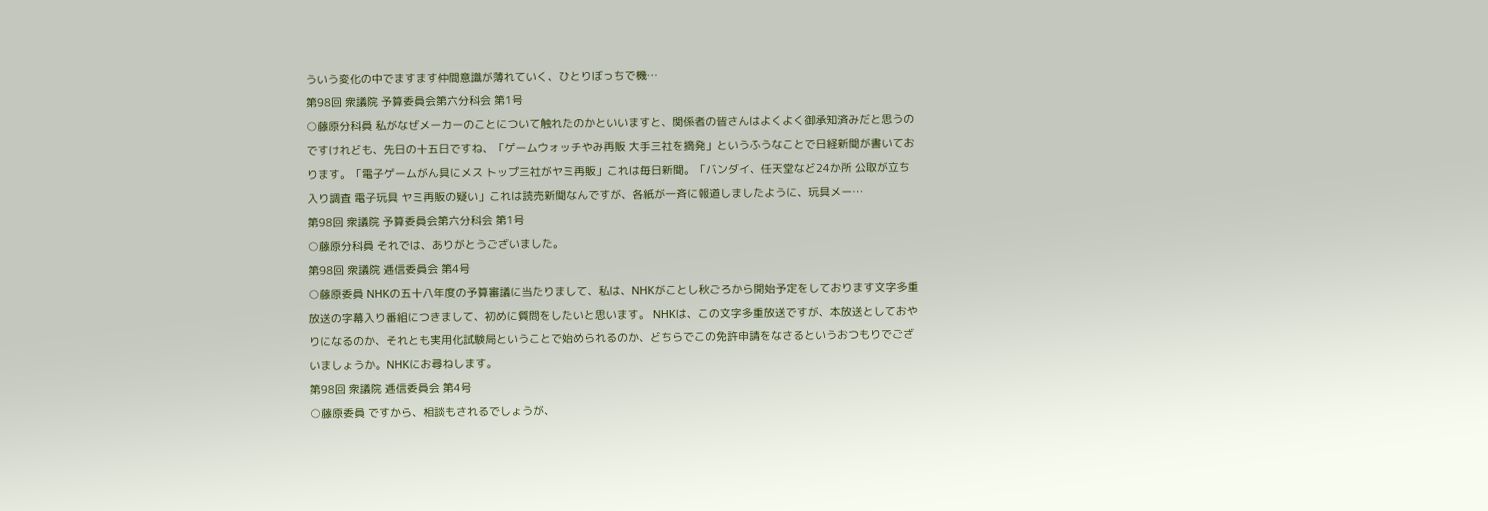ういう変化の中でますます仲間意識が薄れていく、ひとりぼっちで機…
第98回 衆議院 予算委員会第六分科会 第1号
○藤原分科員 私がなぜメーカーのことについて触れたのかといいますと、関係者の皆さんはよくよく御承知済みだと思うのですけれども、先日の十五日ですね、「ゲームウォッチやみ再販 大手三社を摘発」というふうなことで日経新聞が書いております。「電子ゲームがん具にメス トップ三社がヤミ再販」これは毎日新聞。「バンダイ、任天堂など24か所 公取が立ち入り調査 電子玩具 ヤミ再販の疑い」これは読売新聞なんですが、各紙が一斉に報道しましたように、玩具メー…
第98回 衆議院 予算委員会第六分科会 第1号
○藤原分科員 それでは、ありがとうございました。
第98回 衆議院 逓信委員会 第4号
○藤原委員 NHKの五十八年度の予算審議に当たりまして、私は、NHKがことし秋ごろから開始予定をしております文字多重放送の字幕入り番組につきまして、初めに質問をしたいと思います。 NHKは、この文字多重放送ですが、本放送としておやりになるのか、それとも実用化試験局ということで始められるのか、どちらでこの免許申請をなさるというおつもりでございましょうか。NHKにお尋ねします。
第98回 衆議院 逓信委員会 第4号
○藤原委員 ですから、相談もされるでしょうが、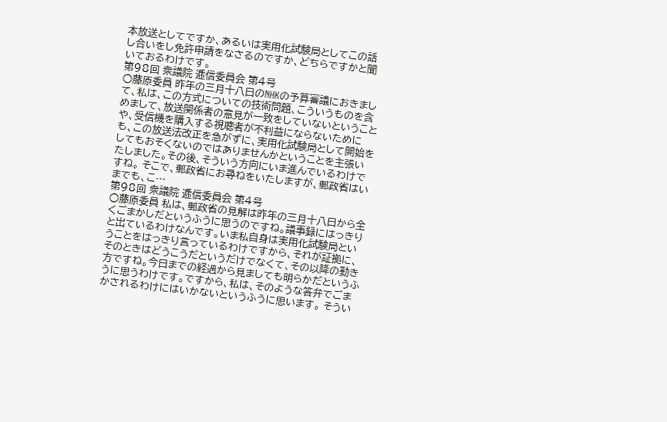本放送としてですか、あるいは実用化試験局としてこの話し合いをし免許申請をなさるのですか、どちらですかと聞いておるわけです。
第98回 衆議院 逓信委員会 第4号
○藤原委員 昨年の三月十八日のNHKの予算審議におきまして、私は、この方式についての技術問題、こういうものを含めまして、放送関係者の意見が一致をしていないということや、受信機を購入する視聴者が不利益にならないためにも、この放送法改正を急がずに、実用化試験局として開始をしてもおそくないのではありませんかということを主張いたしました。その後、そういう方向にいま進んでいるわけですね。 そこで、郵政省にお尋ねをいたしますが、郵政省はいまでも、こ…
第98回 衆議院 逓信委員会 第4号
○藤原委員 私は、郵政省の見解は昨年の三月十八日から全くごまかしだというふうに思うのですね。議事録にはっきりと出ているわけなんです。いま私自身は実用化試験局ということをはっきり言っているわけですから、それが証拠に、そのときはどうこうだというだけでなくて、その以降の動き方ですね。今日までの経過から見ましても明らかだというふうに思うわけです。ですから、私は、そのような答弁でごまかされるわけにはいかないというふうに思います。 そうい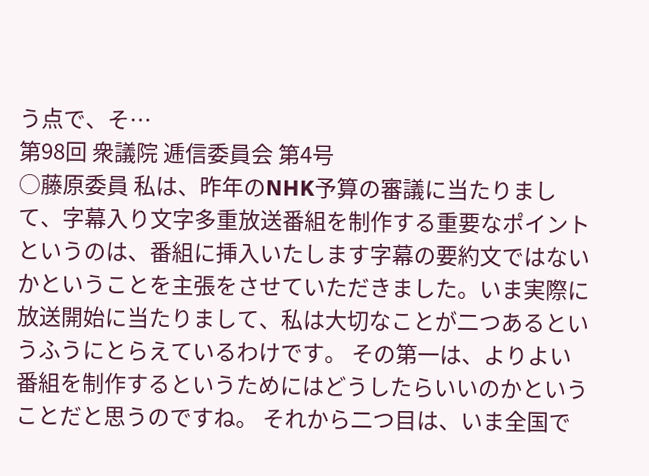う点で、そ…
第98回 衆議院 逓信委員会 第4号
○藤原委員 私は、昨年のNHK予算の審議に当たりまして、字幕入り文字多重放送番組を制作する重要なポイントというのは、番組に挿入いたします字幕の要約文ではないかということを主張をさせていただきました。いま実際に放送開始に当たりまして、私は大切なことが二つあるというふうにとらえているわけです。 その第一は、よりよい番組を制作するというためにはどうしたらいいのかということだと思うのですね。 それから二つ目は、いま全国で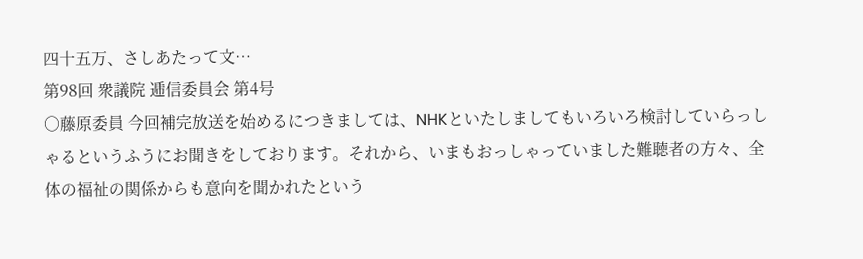四十五万、さしあたって文…
第98回 衆議院 逓信委員会 第4号
○藤原委員 今回補完放送を始めるにつきましては、NHKといたしましてもいろいろ検討していらっしゃるというふうにお聞きをしております。それから、いまもおっしゃっていました難聴者の方々、全体の福祉の関係からも意向を聞かれたという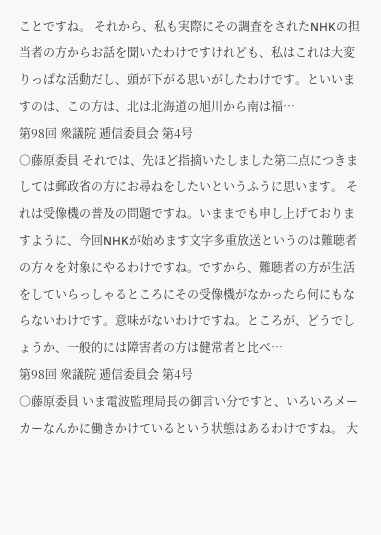ことですね。 それから、私も実際にその調査をされたNHKの担当者の方からお話を聞いたわけですけれども、私はこれは大変りっぱな活動だし、頭が下がる思いがしたわけです。といいますのは、この方は、北は北海道の旭川から南は福…
第98回 衆議院 逓信委員会 第4号
○藤原委員 それでは、先ほど指摘いたしました第二点につきましては郵政省の方にお尋ねをしたいというふうに思います。 それは受像機の普及の問題ですね。いままでも申し上げておりますように、今回NHKが始めます文字多重放送というのは難聴者の方々を対象にやるわけですね。ですから、難聴者の方が生活をしていらっしゃるところにその受像機がなかったら何にもならないわけです。意味がないわけですね。ところが、どうでしょうか、一般的には障害者の方は健常者と比べ…
第98回 衆議院 逓信委員会 第4号
○藤原委員 いま電波監理局長の御言い分ですと、いろいろメーカーなんかに働きかけているという状態はあるわけですね。 大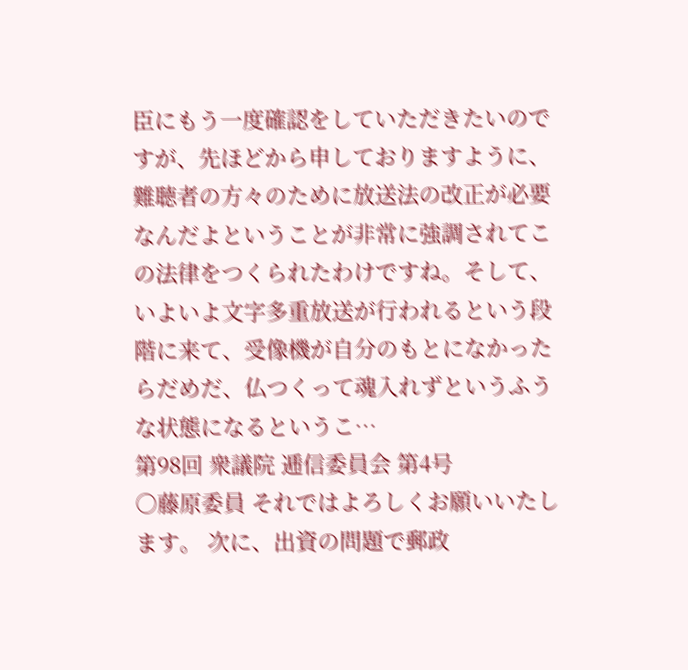臣にもう一度確認をしていただきたいのですが、先ほどから申しておりますように、難聴者の方々のために放送法の改正が必要なんだよということが非常に強調されてこの法律をつくられたわけですね。そして、いよいよ文字多重放送が行われるという段階に来て、受像機が自分のもとになかったらだめだ、仏つくって魂入れずというふうな状態になるというこ…
第98回 衆議院 逓信委員会 第4号
○藤原委員 それではよろしくお願いいたします。 次に、出資の問題で郵政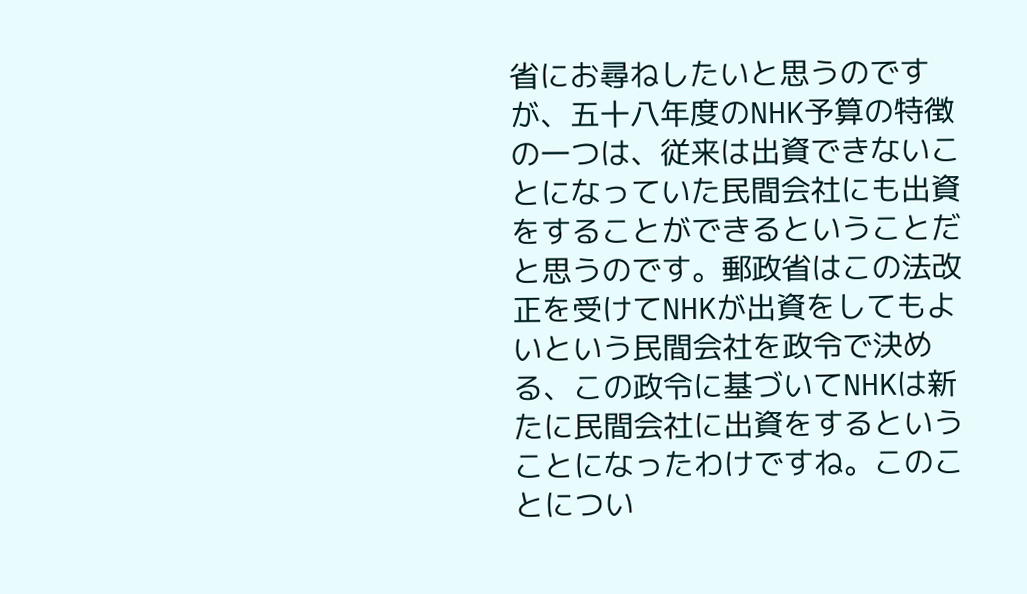省にお尋ねしたいと思うのですが、五十八年度のNHK予算の特徴の一つは、従来は出資できないことになっていた民間会社にも出資をすることができるということだと思うのです。郵政省はこの法改正を受けてNHKが出資をしてもよいという民間会社を政令で決める、この政令に基づいてNHKは新たに民間会社に出資をするということになったわけですね。このことについ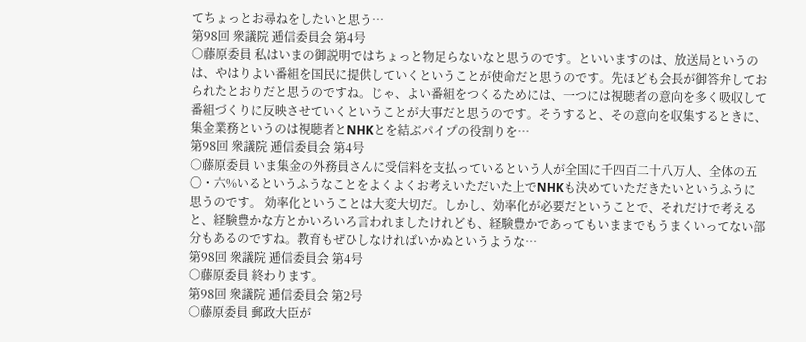てちょっとお尋ねをしたいと思う…
第98回 衆議院 逓信委員会 第4号
○藤原委員 私はいまの御説明ではちょっと物足らないなと思うのです。といいますのは、放送局というのは、やはりよい番組を国民に提供していくということが使命だと思うのです。先ほども会長が御答弁しておられたとおりだと思うのですね。じゃ、よい番組をつくるためには、一つには視聴者の意向を多く吸収して番組づくりに反映させていくということが大事だと思うのです。そうすると、その意向を収集するときに、集金業務というのは視聴者とNHKとを結ぶパイプの役割りを…
第98回 衆議院 逓信委員会 第4号
○藤原委員 いま集金の外務員さんに受信料を支払っているという人が全国に千四百二十八万人、全体の五〇・六%いるというふうなことをよくよくお考えいただいた上でNHKも決めていただきたいというふうに思うのです。 効率化ということは大変大切だ。しかし、効率化が必要だということで、それだけで考えると、経験豊かな方とかいろいろ言われましたけれども、経験豊かであってもいままでもうまくいってない部分もあるのですね。教育もぜひしなければいかぬというような…
第98回 衆議院 逓信委員会 第4号
○藤原委員 終わります。
第98回 衆議院 逓信委員会 第2号
○藤原委員 郵政大臣が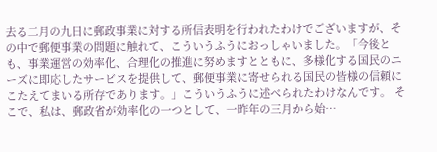去る二月の九日に郵政事業に対する所信表明を行われたわけでございますが、その中で郵便事業の問題に触れて、こういうふうにおっしゃいました。「今後とも、事業運営の効率化、合理化の推進に努めますとともに、多様化する国民のニーズに即応したサービスを提供して、郵便事業に寄せられる国民の皆様の信頼にこたえてまいる所存であります。」こういうふうに述べられたわけなんです。 そこで、私は、郵政省が効率化の一つとして、一昨年の三月から始…